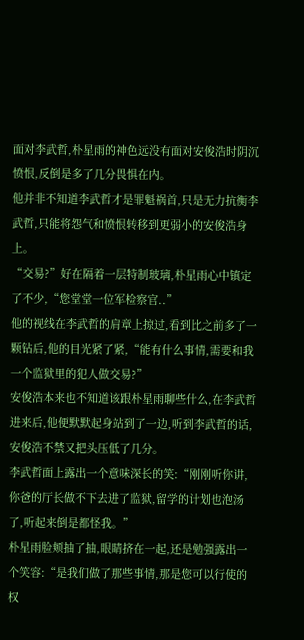面对李武哲,朴星雨的神色远没有面对安俊浩时阴沉愤恨,反倒是多了几分畏惧在内。
他并非不知道李武哲才是罪魁祸首,只是无力抗衡李武哲,只能将怨气和愤恨转移到更弱小的安俊浩身上。
“交易?”好在隔着一层特制玻璃,朴星雨心中镇定了不少,“您堂堂一位军检察官..”
他的视线在李武哲的肩章上掠过,看到比之前多了一颗钻后,他的目光紧了紧,“能有什么事情,需要和我一个监狱里的犯人做交易?”
安俊浩本来也不知道该跟朴星雨聊些什么,在李武哲进来后,他便默默起身站到了一边,听到李武哲的话,安俊浩不禁又把头压低了几分。
李武哲面上露出一个意味深长的笑:“刚刚听你讲,你爸的厅长做不下去进了监狱,留学的计划也泡汤了,听起来倒是都怪我。”
朴星雨脸颊抽了抽,眼睛挤在一起,还是勉强露出一个笑容:“是我们做了那些事情,那是您可以行使的权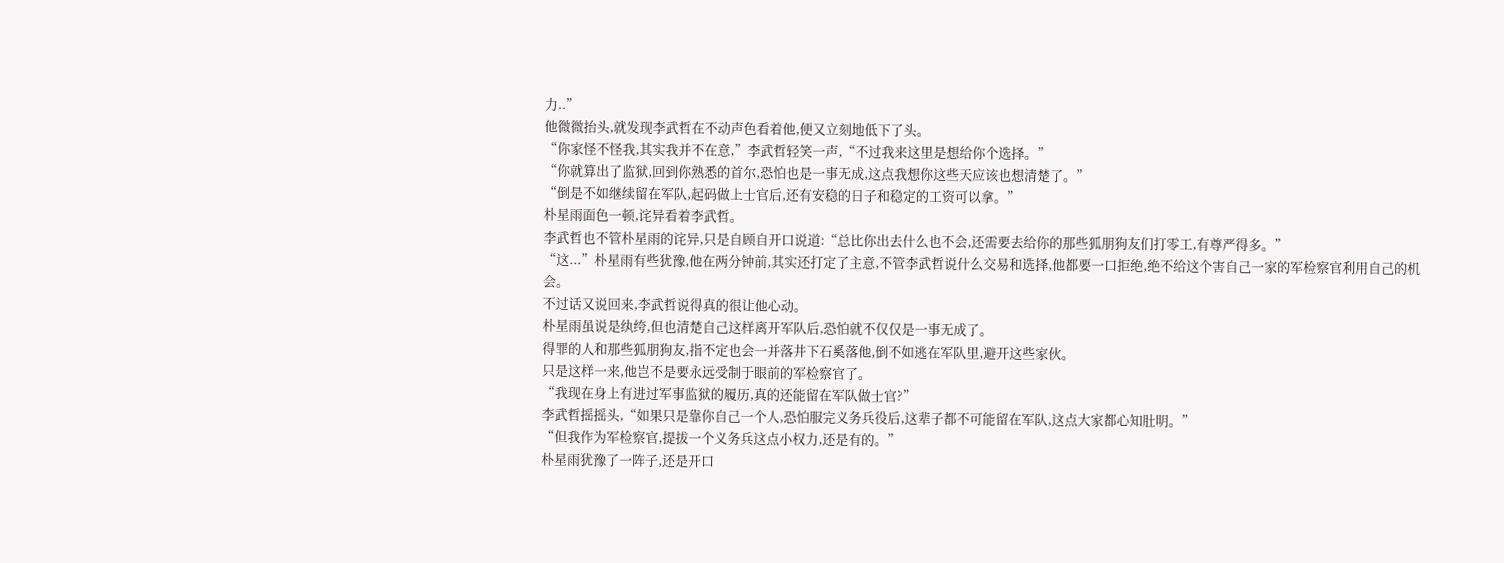力..”
他微微抬头,就发现李武哲在不动声色看着他,便又立刻地低下了头。
“你家怪不怪我,其实我并不在意,”李武哲轻笑一声,“不过我来这里是想给你个选择。”
“你就算出了监狱,回到你熟悉的首尔,恐怕也是一事无成,这点我想你这些天应该也想清楚了。”
“倒是不如继续留在军队,起码做上士官后,还有安稳的日子和稳定的工资可以拿。”
朴星雨面色一顿,诧异看着李武哲。
李武哲也不管朴星雨的诧异,只是自顾自开口说道:“总比你出去什么也不会,还需要去给你的那些狐朋狗友们打零工,有尊严得多。”
“这...”朴星雨有些犹豫,他在两分钟前,其实还打定了主意,不管李武哲说什么交易和选择,他都要一口拒绝,绝不给这个害自己一家的军检察官利用自己的机会。
不过话又说回来,李武哲说得真的很让他心动。
朴星雨虽说是纨绔,但也清楚自己这样离开军队后,恐怕就不仅仅是一事无成了。
得罪的人和那些狐朋狗友,指不定也会一并落井下石奚落他,倒不如逃在军队里,避开这些家伙。
只是这样一来,他岂不是要永远受制于眼前的军检察官了。
“我现在身上有进过军事监狱的履历,真的还能留在军队做士官?”
李武哲摇摇头,“如果只是靠你自己一个人,恐怕服完义务兵役后,这辈子都不可能留在军队,这点大家都心知肚明。”
“但我作为军检察官,提拔一个义务兵这点小权力,还是有的。”
朴星雨犹豫了一阵子,还是开口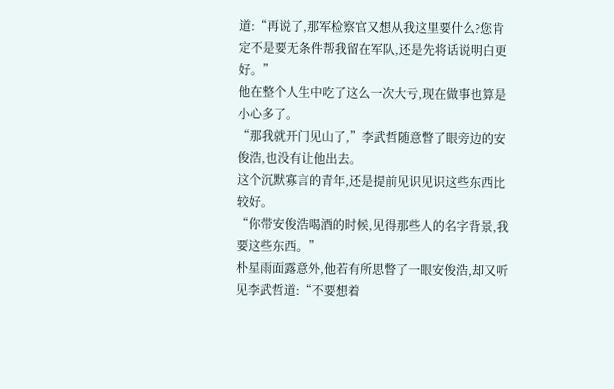道:“再说了,那军检察官又想从我这里要什么?您肯定不是要无条件帮我留在军队,还是先将话说明白更好。”
他在整个人生中吃了这么一次大亏,现在做事也算是小心多了。
“那我就开门见山了,”李武哲随意瞥了眼旁边的安俊浩,也没有让他出去。
这个沉默寡言的青年,还是提前见识见识这些东西比较好。
“你带安俊浩喝酒的时候,见得那些人的名字背景,我要这些东西。”
朴星雨面露意外,他若有所思瞥了一眼安俊浩,却又听见李武哲道:“不要想着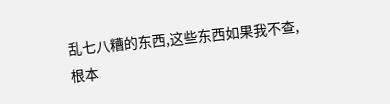乱七八糟的东西,这些东西如果我不查,根本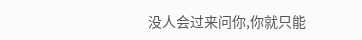没人会过来问你,你就只能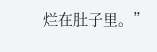烂在肚子里。”